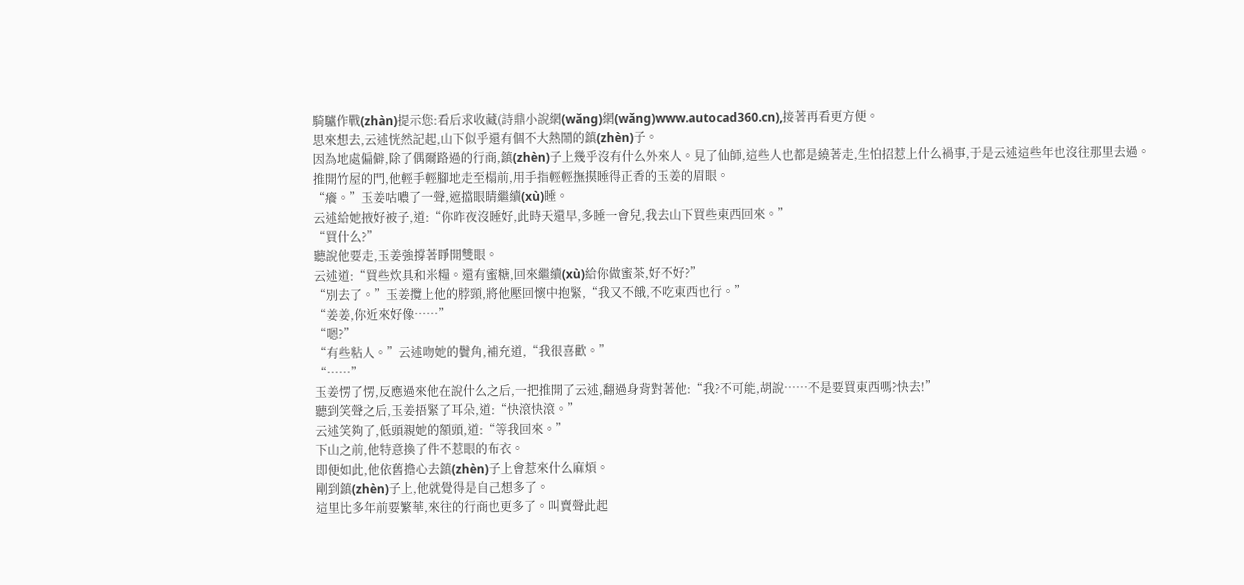騎驢作戰(zhàn)提示您:看后求收藏(詩鼎小說網(wǎng)網(wǎng)www.autocad360.cn),接著再看更方便。
思來想去,云述恍然記起,山下似乎還有個不大熱鬧的鎮(zhèn)子。
因為地處偏僻,除了偶爾路過的行商,鎮(zhèn)子上幾乎沒有什么外來人。見了仙師,這些人也都是繞著走,生怕招惹上什么禍事,于是云述這些年也沒往那里去過。
推開竹屋的門,他輕手輕腳地走至榻前,用手指輕輕撫摸睡得正香的玉姜的眉眼。
“癢。”玉姜咕噥了一聲,遮擋眼睛繼續(xù)睡。
云述給她掖好被子,道:“你昨夜沒睡好,此時天還早,多睡一會兒,我去山下買些東西回來。”
“買什么?”
聽說他要走,玉姜強撐著睜開雙眼。
云述道:“買些炊具和米糧。還有蜜糖,回來繼續(xù)給你做蜜茶,好不好?”
“別去了。”玉姜攬上他的脖頸,將他壓回懷中抱緊,“我又不餓,不吃東西也行。”
“姜姜,你近來好像……”
“嗯?”
“有些粘人。”云述吻她的鬢角,補充道,“我很喜歡。”
“……”
玉姜愣了愣,反應過來他在說什么之后,一把推開了云述,翻過身背對著他:“我?不可能,胡說……不是要買東西嗎?快去!”
聽到笑聲之后,玉姜捂緊了耳朵,道:“快滾快滾。”
云述笑夠了,低頭親她的額頭,道:“等我回來。”
下山之前,他特意換了件不惹眼的布衣。
即便如此,他依舊擔心去鎮(zhèn)子上會惹來什么麻煩。
剛到鎮(zhèn)子上,他就覺得是自己想多了。
這里比多年前要繁華,來往的行商也更多了。叫賣聲此起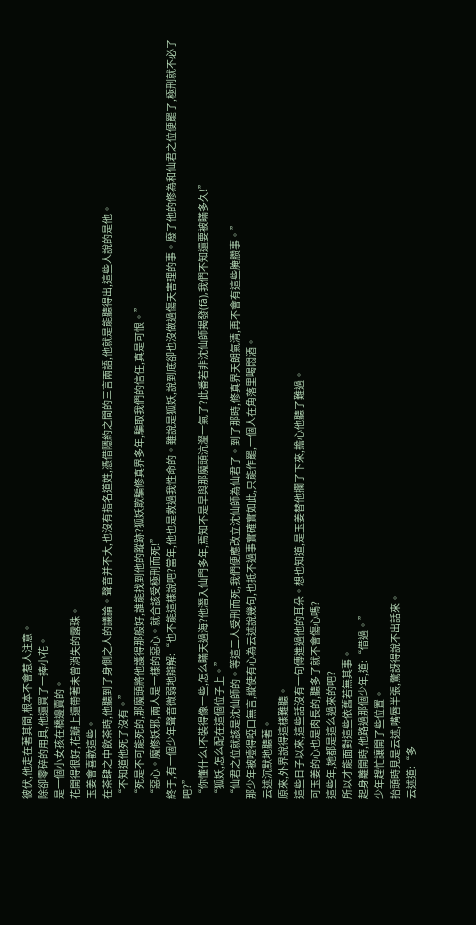彼伏,他走在著其間,根本不會惹人注意。
除卻零碎的用具,他還買了一捧小花。
是一個小女孩在橋邊賣的。
花開得很好,花瓣上還帶著未曾消失的露珠。
玉姜會喜歡這些。
在茶肆之中飲茶時,他聽到了身側之人的議論。聲音并不大,也沒有指名道姓,憑借隱約之間的三言兩語,他就是能聽得出,這些人說的是他。
“不知道他死了沒有。”
“死是不可能死的,那魔頭將他護得那般好,誰能找到他的蹤跡?狐妖欺騙修真界多年,騙取我們的信任,真是可恨。”
“惡心。魔修妖邪,兩人是一樣的惡心。就合該受極刑而死!”
終于,有一個少年聲音微弱地辯解:“也不能這樣說吧?當年,他也是救過我性命的。雖說是狐妖,說到底卻也沒做過傷天害理的事。廢了他的修為和仙君之位便罷了,極刑就不必了吧?”
“你懂什么!不裝得像一些,怎么瞞天過海?他潛入仙門多年,焉知不是早與那魔頭沆瀣一氣了?此番若非沈仙師揭發(fā),我們不知還要被瞞多久!”
“狐妖,怎么配在這個位子上。”
“仙君之位就該是沈仙師的。等這二人受刑而死,我們便應改立沈仙師為仙君了。到了那時,修真界天朗氣清,再不會有這些腌臜事。”
那少年被噎得啞口無言,縱使有心為云述說幾句,也抵不過事實確實如此,只能作罷,一個人在角落里喝悶酒。
云述沉默地聽著。
原來,外界說得這樣難聽。
這些日子以來,這些話沒有一句傳進過他的耳朵。想也知道,是玉姜替他攔了下來,擔心他聽了難過。
可玉姜的心也是肉長的,聽多了就不會傷心嗎?
這些年,她都是這么過來的吧?
所以才能面對這些依舊若無其事。
起身離開時,他路過那個少年,道:“借過。”
少年趕忙讓開了些位置。
抬頭時見是云述,嘴唇半張,驚訝得說不出話來。
云述道:“多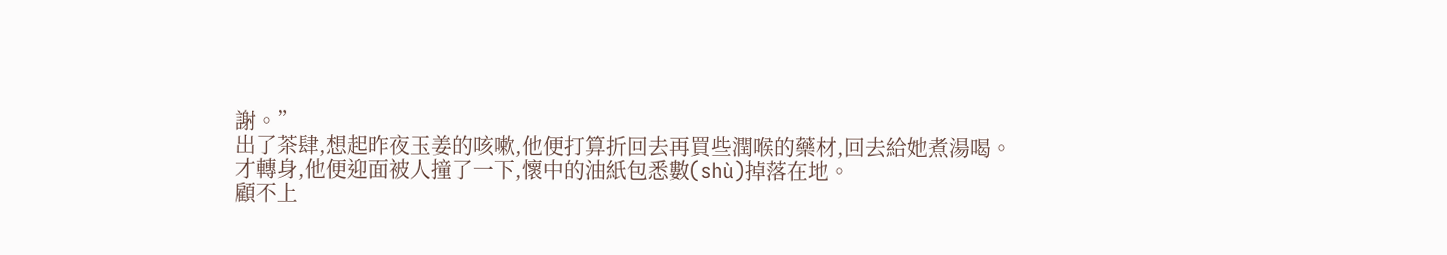謝。”
出了茶肆,想起昨夜玉姜的咳嗽,他便打算折回去再買些潤喉的藥材,回去給她煮湯喝。
才轉身,他便迎面被人撞了一下,懷中的油紙包悉數(shù)掉落在地。
顧不上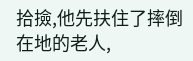拾撿,他先扶住了摔倒在地的老人,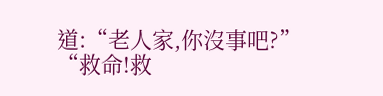道:“老人家,你沒事吧?”
“救命!救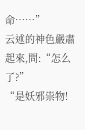命……”
云述的神色嚴肅起來,問:“怎么了?”
“是妖邪祟物!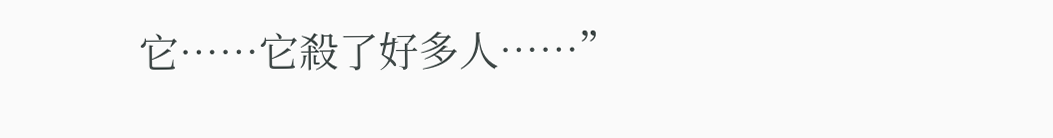它……它殺了好多人……”